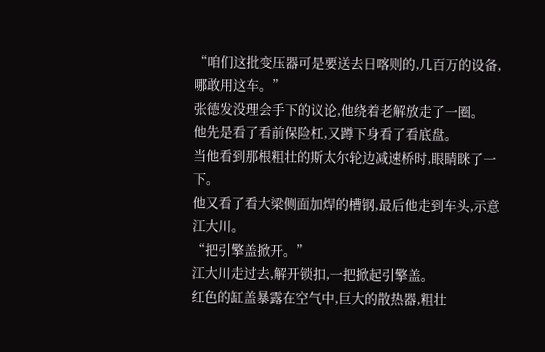“咱们这批变压器可是要送去日喀则的,几百万的设备,哪敢用这车。”
张德发没理会手下的议论,他绕着老解放走了一圈。
他先是看了看前保险杠,又蹲下身看了看底盘。
当他看到那根粗壮的斯太尔轮边减速桥时,眼睛眯了一下。
他又看了看大梁侧面加焊的槽钢,最后他走到车头,示意江大川。
“把引擎盖掀开。”
江大川走过去,解开锁扣,一把掀起引擎盖。
红色的缸盖暴露在空气中,巨大的散热器,粗壮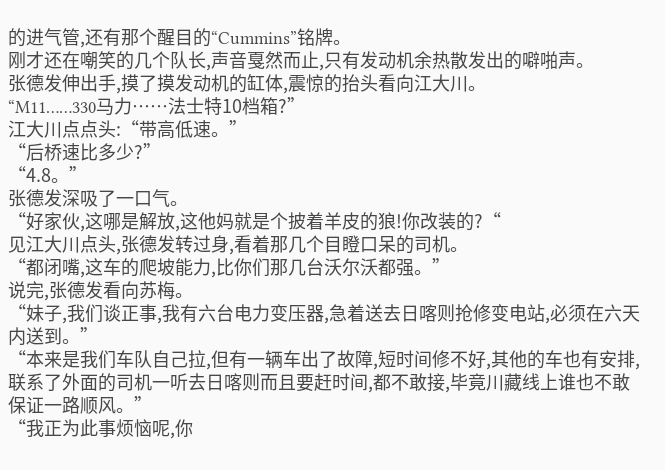的进气管,还有那个醒目的“Cummins”铭牌。
刚才还在嘲笑的几个队长,声音戛然而止,只有发动机余热散发出的噼啪声。
张德发伸出手,摸了摸发动机的缸体,震惊的抬头看向江大川。
“M11……330马力……法士特10档箱?”
江大川点点头:“带高低速。”
“后桥速比多少?”
“4.8。”
张德发深吸了一口气。
“好家伙,这哪是解放,这他妈就是个披着羊皮的狼!你改装的?“
见江大川点头,张德发转过身,看着那几个目瞪口呆的司机。
“都闭嘴,这车的爬坡能力,比你们那几台沃尔沃都强。”
说完,张德发看向苏梅。
“妹子,我们谈正事,我有六台电力变压器,急着送去日喀则抢修变电站,必须在六天内送到。”
“本来是我们车队自己拉,但有一辆车出了故障,短时间修不好,其他的车也有安排,联系了外面的司机一听去日喀则而且要赶时间,都不敢接,毕竟川藏线上谁也不敢保证一路顺风。”
“我正为此事烦恼呢,你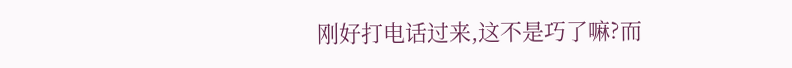刚好打电话过来,这不是巧了嘛?而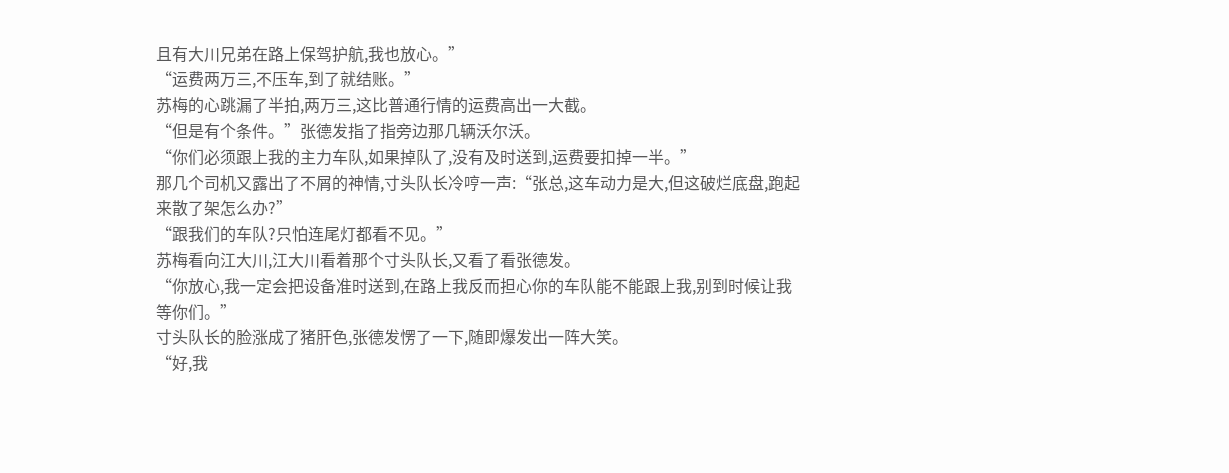且有大川兄弟在路上保驾护航,我也放心。”
“运费两万三,不压车,到了就结账。”
苏梅的心跳漏了半拍,两万三,这比普通行情的运费高出一大截。
“但是有个条件。”张德发指了指旁边那几辆沃尔沃。
“你们必须跟上我的主力车队,如果掉队了,没有及时送到,运费要扣掉一半。”
那几个司机又露出了不屑的神情,寸头队长冷哼一声:“张总,这车动力是大,但这破烂底盘,跑起来散了架怎么办?”
“跟我们的车队?只怕连尾灯都看不见。”
苏梅看向江大川,江大川看着那个寸头队长,又看了看张德发。
“你放心,我一定会把设备准时送到,在路上我反而担心你的车队能不能跟上我,别到时候让我等你们。”
寸头队长的脸涨成了猪肝色,张德发愣了一下,随即爆发出一阵大笑。
“好,我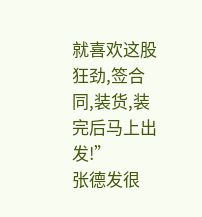就喜欢这股狂劲,签合同,装货,装完后马上出发!”
张德发很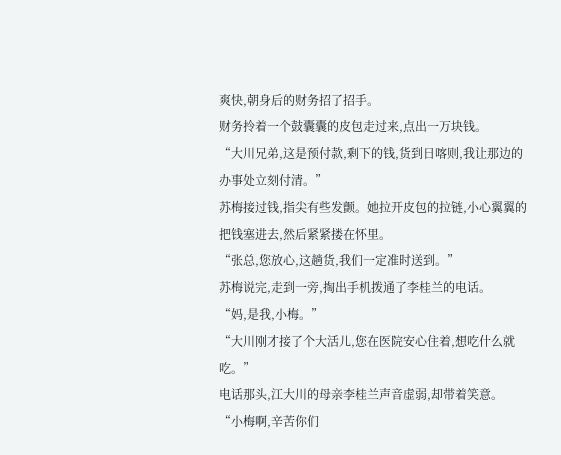爽快,朝身后的财务招了招手。
财务拎着一个鼓囊囊的皮包走过来,点出一万块钱。
“大川兄弟,这是预付款,剩下的钱,货到日喀则,我让那边的办事处立刻付清。”
苏梅接过钱,指尖有些发颤。她拉开皮包的拉链,小心翼翼的把钱塞进去,然后紧紧搂在怀里。
“张总,您放心,这趟货,我们一定准时送到。”
苏梅说完,走到一旁,掏出手机拨通了李桂兰的电话。
“妈,是我,小梅。”
“大川刚才接了个大活儿,您在医院安心住着,想吃什么就吃。”
电话那头,江大川的母亲李桂兰声音虚弱,却带着笑意。
“小梅啊,辛苦你们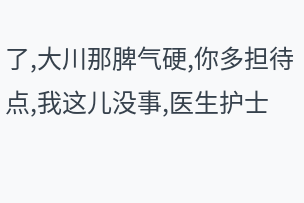了,大川那脾气硬,你多担待点,我这儿没事,医生护士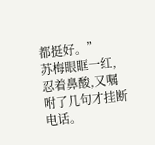都挺好。”
苏梅眼眶一红,忍着鼻酸,又嘱咐了几句才挂断电话。